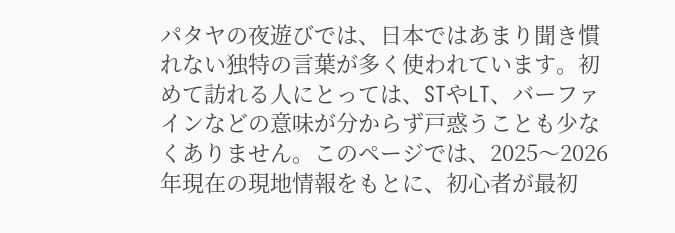パタヤの夜遊びでは、日本ではあまり聞き慣れない独特の言葉が多く使われています。初めて訪れる人にとっては、STやLT、バーファインなどの意味が分からず戸惑うことも少なくありません。このページでは、2025〜2026年現在の現地情報をもとに、初心者が最初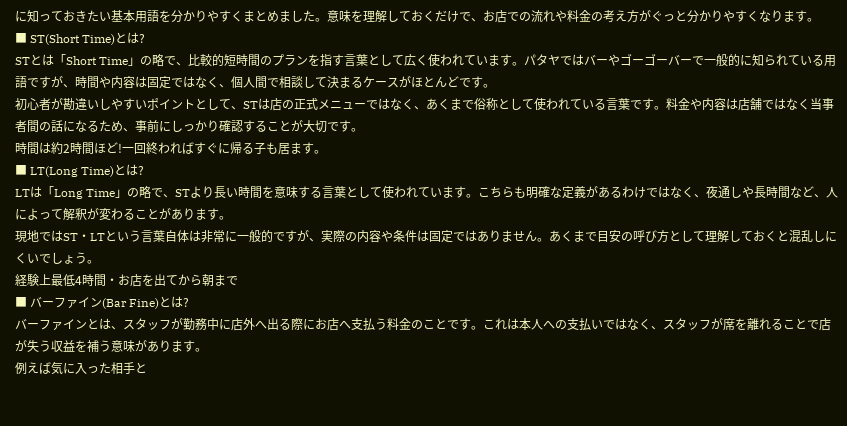に知っておきたい基本用語を分かりやすくまとめました。意味を理解しておくだけで、お店での流れや料金の考え方がぐっと分かりやすくなります。
■ ST(Short Time)とは?
STとは「Short Time」の略で、比較的短時間のプランを指す言葉として広く使われています。パタヤではバーやゴーゴーバーで一般的に知られている用語ですが、時間や内容は固定ではなく、個人間で相談して決まるケースがほとんどです。
初心者が勘違いしやすいポイントとして、STは店の正式メニューではなく、あくまで俗称として使われている言葉です。料金や内容は店舗ではなく当事者間の話になるため、事前にしっかり確認することが大切です。
時間は約2時間ほど!一回終わればすぐに帰る子も居ます。
■ LT(Long Time)とは?
LTは「Long Time」の略で、STより長い時間を意味する言葉として使われています。こちらも明確な定義があるわけではなく、夜通しや長時間など、人によって解釈が変わることがあります。
現地ではST・LTという言葉自体は非常に一般的ですが、実際の内容や条件は固定ではありません。あくまで目安の呼び方として理解しておくと混乱しにくいでしょう。
経験上最低4時間・お店を出てから朝まで
■ バーファイン(Bar Fine)とは?
バーファインとは、スタッフが勤務中に店外へ出る際にお店へ支払う料金のことです。これは本人への支払いではなく、スタッフが席を離れることで店が失う収益を補う意味があります。
例えば気に入った相手と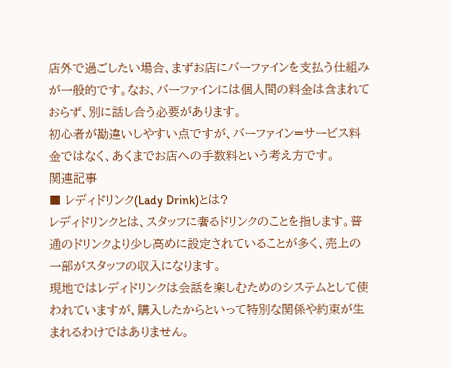店外で過ごしたい場合、まずお店にバーファインを支払う仕組みが一般的です。なお、バーファインには個人間の料金は含まれておらず、別に話し合う必要があります。
初心者が勘違いしやすい点ですが、バーファイン=サービス料金ではなく、あくまでお店への手数料という考え方です。
関連記事
■ レディドリンク(Lady Drink)とは?
レディドリンクとは、スタッフに奢るドリンクのことを指します。普通のドリンクより少し高めに設定されていることが多く、売上の一部がスタッフの収入になります。
現地ではレディドリンクは会話を楽しむためのシステムとして使われていますが、購入したからといって特別な関係や約束が生まれるわけではありません。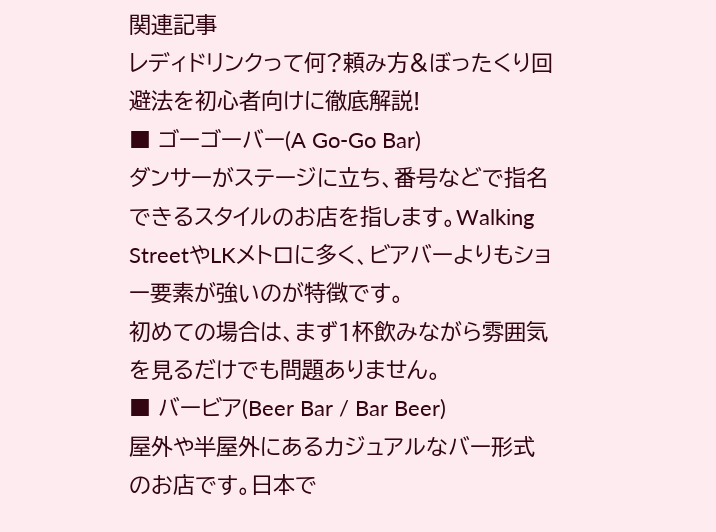関連記事
レディドリンクって何?頼み方&ぼったくり回避法を初心者向けに徹底解説!
■ ゴーゴーバー(A Go-Go Bar)
ダンサーがステージに立ち、番号などで指名できるスタイルのお店を指します。Walking StreetやLKメトロに多く、ビアバーよりもショー要素が強いのが特徴です。
初めての場合は、まず1杯飲みながら雰囲気を見るだけでも問題ありません。
■ バービア(Beer Bar / Bar Beer)
屋外や半屋外にあるカジュアルなバー形式のお店です。日本で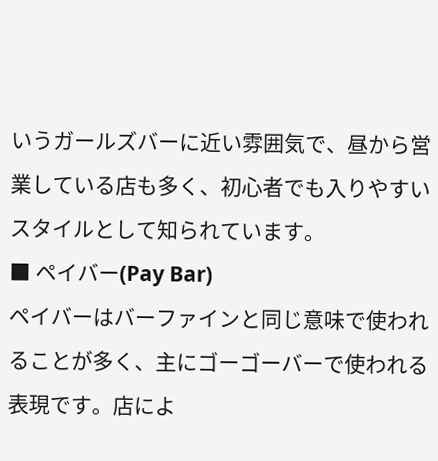いうガールズバーに近い雰囲気で、昼から営業している店も多く、初心者でも入りやすいスタイルとして知られています。
■ ペイバー(Pay Bar)
ペイバーはバーファインと同じ意味で使われることが多く、主にゴーゴーバーで使われる表現です。店によ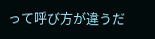って呼び方が違うだ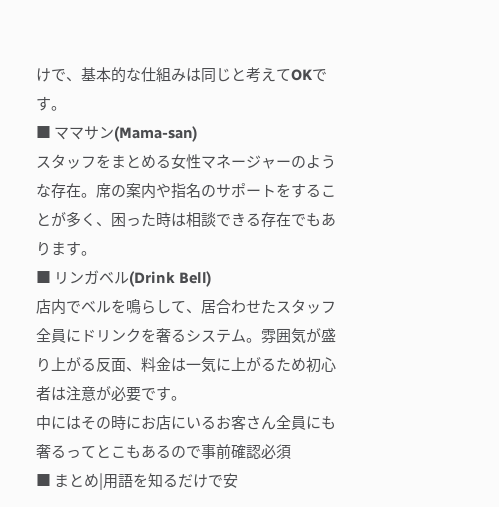けで、基本的な仕組みは同じと考えてOKです。
■ ママサン(Mama-san)
スタッフをまとめる女性マネージャーのような存在。席の案内や指名のサポートをすることが多く、困った時は相談できる存在でもあります。
■ リンガベル(Drink Bell)
店内でベルを鳴らして、居合わせたスタッフ全員にドリンクを奢るシステム。雰囲気が盛り上がる反面、料金は一気に上がるため初心者は注意が必要です。
中にはその時にお店にいるお客さん全員にも奢るってとこもあるので事前確認必須
■ まとめ|用語を知るだけで安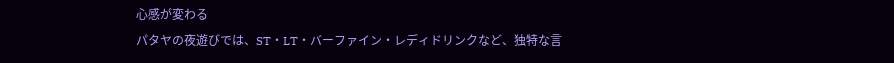心感が変わる
パタヤの夜遊びでは、ST・LT・バーファイン・レディドリンクなど、独特な言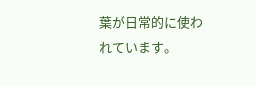葉が日常的に使われています。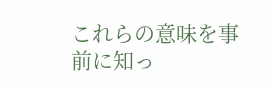これらの意味を事前に知っ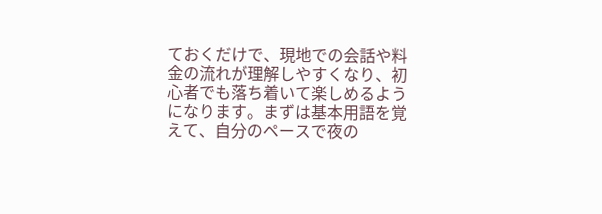ておくだけで、現地での会話や料金の流れが理解しやすくなり、初心者でも落ち着いて楽しめるようになります。まずは基本用語を覚えて、自分のペースで夜の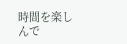時間を楽しんで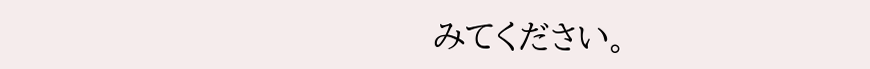みてください。